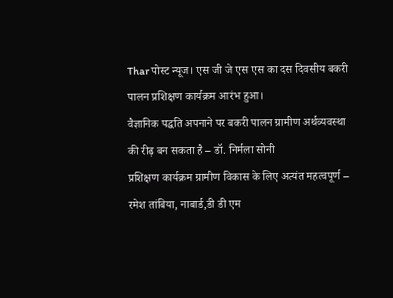Thar पोस्ट न्यूज। एस जी जे एस एस का दस दिवसीय बकरी पालन प्रशिक्षण कार्यक्रम आरंभ हुआ।
वैज्ञानिक पद्धति अपनाने पर बकरी पालन ग्रामीण अर्थव्यवस्था की रीढ़ बन सकता है – डॉ. निर्मला सोनी
प्रशिक्षण कार्यक्रम ग्रामीण विकास के लिए अत्यंत महत्वपूर्ण – रमेश तांबिया, नाबार्ड,डी डी एम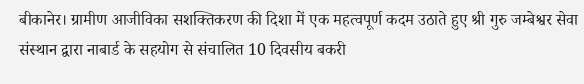बीकानेर। ग्रामीण आजीविका सशक्तिकरण की दिशा में एक महत्वपूर्ण कदम उठाते हुए श्री गुरु जम्बेश्वर सेवा संस्थान द्वारा नाबार्ड के सहयोग से संचालित 10 दिवसीय बकरी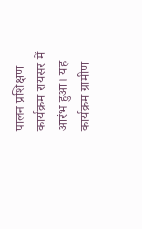पालन प्रशिक्षण कार्यक्रम रायसर में आरंभ हुआ। यह कार्यक्रम ग्रामीण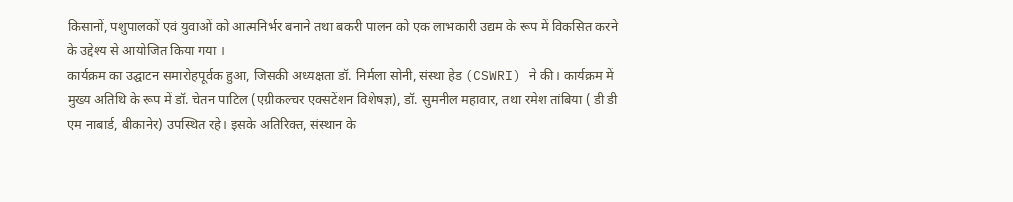किसानों, पशुपालकों एवं युवाओं को आत्मनिर्भर बनाने तथा बकरी पालन को एक लाभकारी उद्यम के रूप में विकसित करने के उद्देश्य से आयोजित किया गया ।
कार्यक्रम का उद्घाटन समारोहपूर्वक हुआ, जिसकी अध्यक्षता डॉ. निर्मला सोनी, संस्था हेड (CSWRI) ने की। कार्यक्रम में मुख्य अतिथि के रूप में डॉ. चेतन पाटिल (एग्रीकल्चर एक्सटेंशन विशेषज्ञ), डॉ. सुमनील महावार, तथा रमेश तांबिया ( डी डी एम नाबार्ड, बीकानेर) उपस्थित रहे। इसके अतिरिक्त, संस्थान के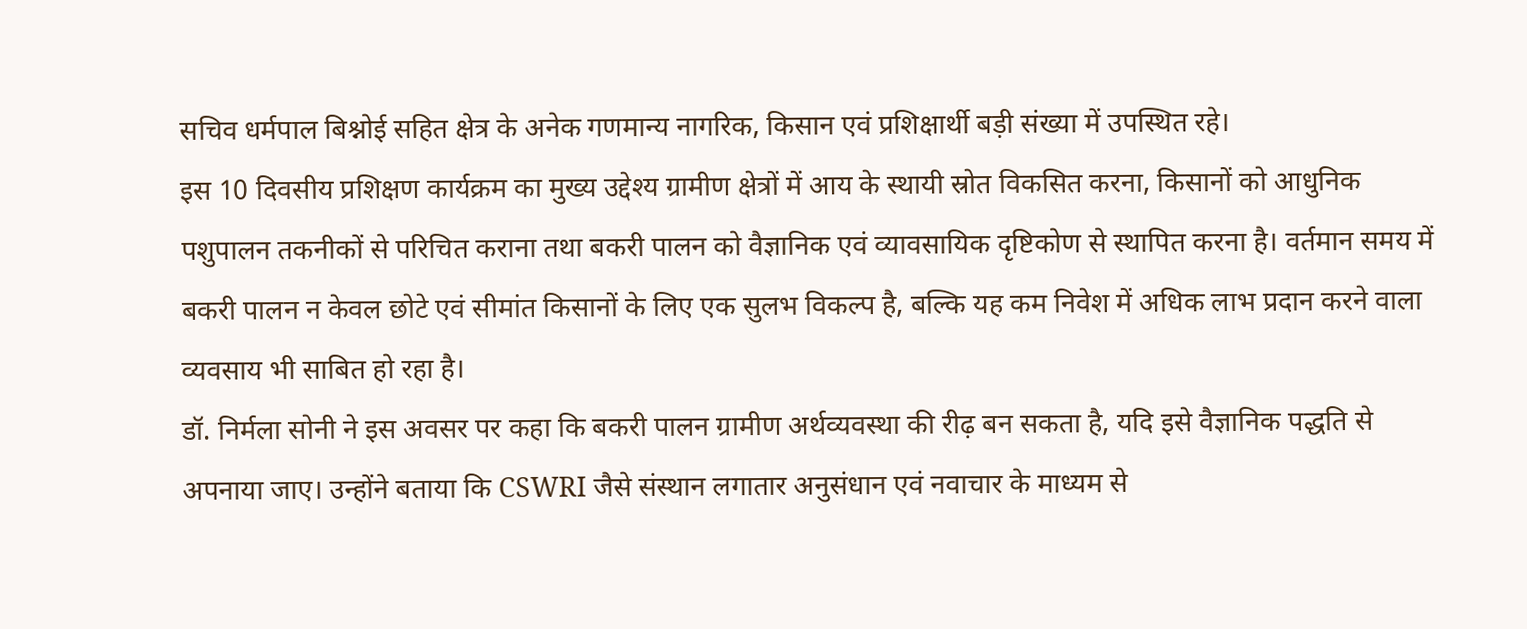सचिव धर्मपाल बिश्नोई सहित क्षेत्र के अनेक गणमान्य नागरिक, किसान एवं प्रशिक्षार्थी बड़ी संख्या में उपस्थित रहे।
इस 10 दिवसीय प्रशिक्षण कार्यक्रम का मुख्य उद्देश्य ग्रामीण क्षेत्रों में आय के स्थायी स्रोत विकसित करना, किसानों को आधुनिक पशुपालन तकनीकों से परिचित कराना तथा बकरी पालन को वैज्ञानिक एवं व्यावसायिक दृष्टिकोण से स्थापित करना है। वर्तमान समय में बकरी पालन न केवल छोटे एवं सीमांत किसानों के लिए एक सुलभ विकल्प है, बल्कि यह कम निवेश में अधिक लाभ प्रदान करने वाला व्यवसाय भी साबित हो रहा है।
डॉ. निर्मला सोनी ने इस अवसर पर कहा कि बकरी पालन ग्रामीण अर्थव्यवस्था की रीढ़ बन सकता है, यदि इसे वैज्ञानिक पद्धति से अपनाया जाए। उन्होंने बताया कि CSWRI जैसे संस्थान लगातार अनुसंधान एवं नवाचार के माध्यम से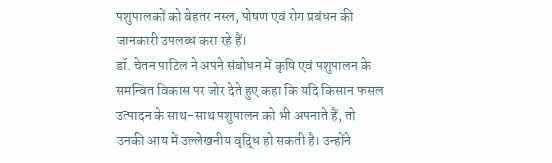पशुपालकों को बेहतर नस्ल, पोषण एवं रोग प्रबंधन की जानकारी उपलब्ध करा रहे हैं।
डॉ. चेतन पाटिल ने अपने संबोधन में कृषि एवं पशुपालन के समन्वित विकास पर जोर देते हुए कहा कि यदि किसान फसल उत्पादन के साथ-साथ पशुपालन को भी अपनाते हैं, तो उनकी आय में उल्लेखनीय वृद्धि हो सकती है। उन्होंने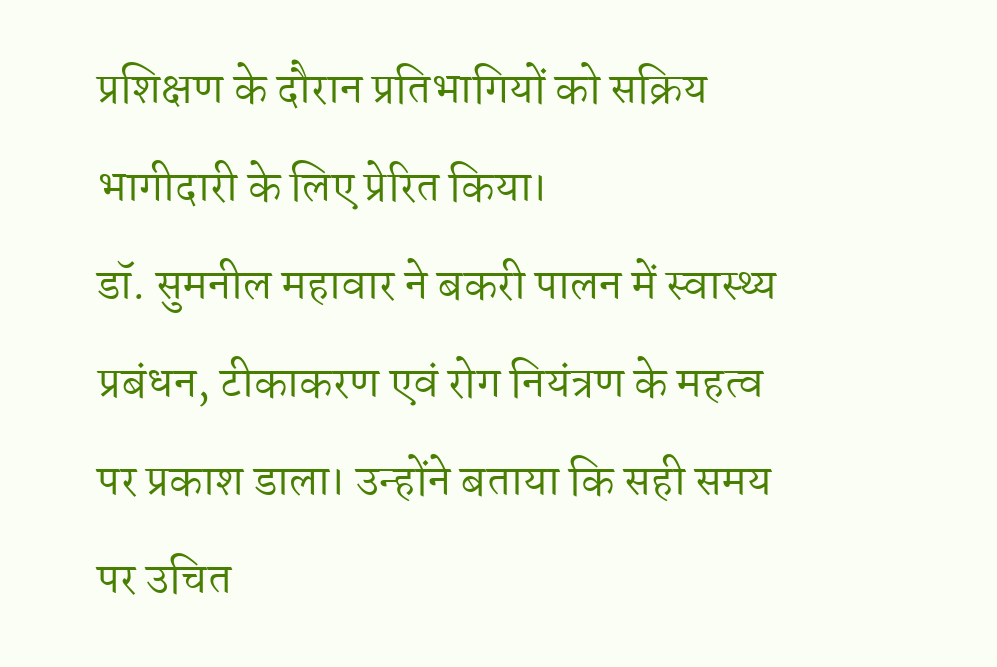प्रशिक्षण के दौरान प्रतिभागियों को सक्रिय भागीदारी के लिए प्रेरित किया।
डॉ. सुमनील महावार ने बकरी पालन में स्वास्थ्य प्रबंधन, टीकाकरण एवं रोग नियंत्रण के महत्व पर प्रकाश डाला। उन्होंने बताया कि सही समय पर उचित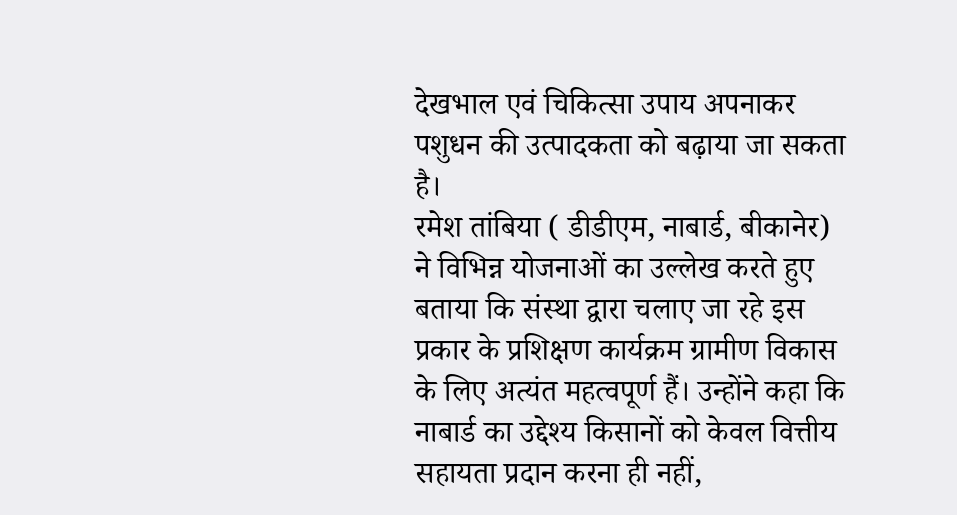देखभाल एवं चिकित्सा उपाय अपनाकर पशुधन की उत्पादकता को बढ़ाया जा सकता है।
रमेश तांबिया ( डीडीएम, नाबार्ड, बीकानेर) ने विभिन्न योजनाओं का उल्लेख करते हुए बताया कि संस्था द्वारा चलाए जा रहे इस प्रकार के प्रशिक्षण कार्यक्रम ग्रामीण विकास के लिए अत्यंत महत्वपूर्ण हैं। उन्होंने कहा कि नाबार्ड का उद्देश्य किसानों को केवल वित्तीय सहायता प्रदान करना ही नहीं,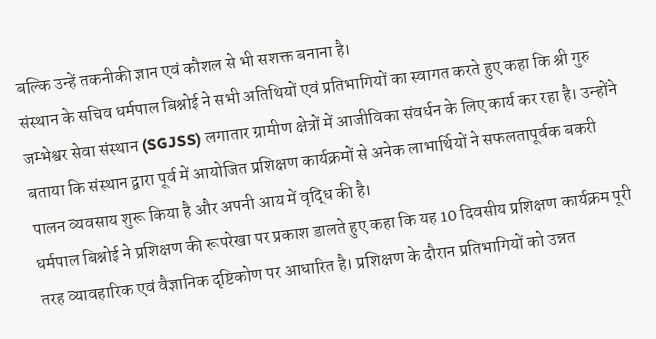बल्कि उन्हें तकनीकी ज्ञान एवं कौशल से भी सशक्त बनाना है।
संस्थान के सचिव धर्मपाल बिश्नोई ने सभी अतिथियों एवं प्रतिभागियों का स्वागत करते हुए कहा कि श्री गुरु जम्भेश्वर सेवा संस्थान (SGJSS) लगातार ग्रामीण क्षेत्रों में आजीविका संवर्धन के लिए कार्य कर रहा है। उन्होंने बताया कि संस्थान द्वारा पूर्व में आयोजित प्रशिक्षण कार्यक्रमों से अनेक लाभार्थियों ने सफलतापूर्वक बकरी पालन व्यवसाय शुरू किया है और अपनी आय में वृद्धि की है।
धर्मपाल बिश्नोई ने प्रशिक्षण की रूपरेखा पर प्रकाश डालते हुए कहा कि यह 10 दिवसीय प्रशिक्षण कार्यक्रम पूरी तरह व्यावहारिक एवं वैज्ञानिक दृष्टिकोण पर आधारित है। प्रशिक्षण के दौरान प्रतिभागियों को उन्नत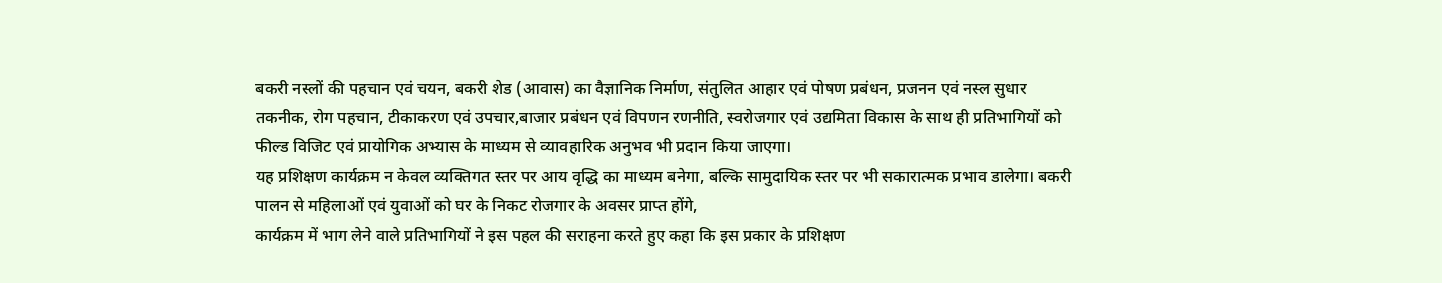बकरी नस्लों की पहचान एवं चयन, बकरी शेड (आवास) का वैज्ञानिक निर्माण, संतुलित आहार एवं पोषण प्रबंधन, प्रजनन एवं नस्ल सुधार तकनीक, रोग पहचान, टीकाकरण एवं उपचार,बाजार प्रबंधन एवं विपणन रणनीति, स्वरोजगार एवं उद्यमिता विकास के साथ ही प्रतिभागियों को फील्ड विजिट एवं प्रायोगिक अभ्यास के माध्यम से व्यावहारिक अनुभव भी प्रदान किया जाएगा।
यह प्रशिक्षण कार्यक्रम न केवल व्यक्तिगत स्तर पर आय वृद्धि का माध्यम बनेगा, बल्कि सामुदायिक स्तर पर भी सकारात्मक प्रभाव डालेगा। बकरी पालन से महिलाओं एवं युवाओं को घर के निकट रोजगार के अवसर प्राप्त होंगे,
कार्यक्रम में भाग लेने वाले प्रतिभागियों ने इस पहल की सराहना करते हुए कहा कि इस प्रकार के प्रशिक्षण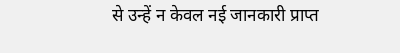से उन्हें न केवल नई जानकारी प्राप्त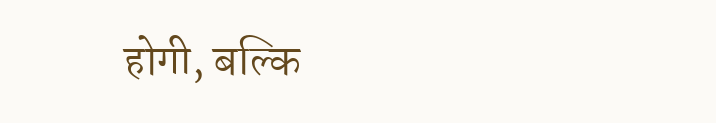होगी, बल्कि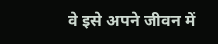वे इसे अपने जीवन में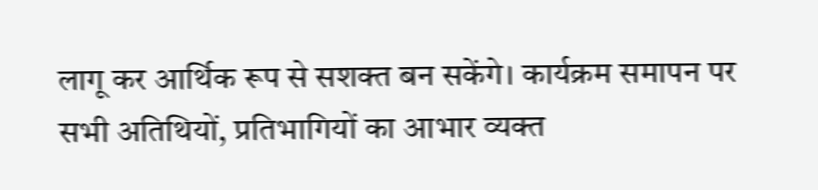लागू कर आर्थिक रूप से सशक्त बन सकेंगे। कार्यक्रम समापन पर सभी अतिथियों, प्रतिभागियों का आभार व्यक्त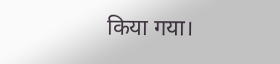किया गया।